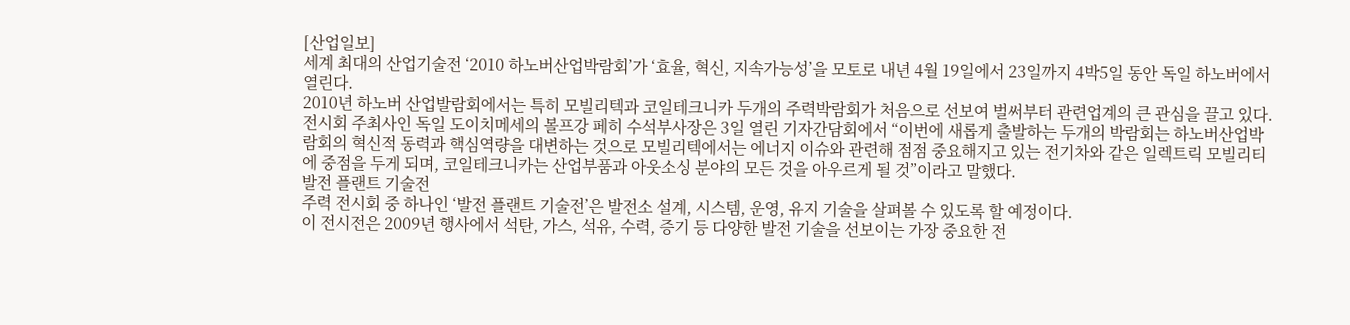[산업일보]
세계 최대의 산업기술전 ‘2010 하노버산업박람회’가 ‘효율, 혁신, 지속가능성’을 모토로 내년 4월 19일에서 23일까지 4박5일 동안 독일 하노버에서 열린다.
2010년 하노버 산업발람회에서는 특히 모빌리텍과 코일테크니카 두개의 주력박람회가 처음으로 선보여 벌써부터 관련업계의 큰 관심을 끌고 있다.
전시회 주최사인 독일 도이치메세의 볼프강 페히 수석부사장은 3일 열린 기자간담회에서 “이번에 새롭게 출발하는 두개의 박람회는 하노버산업박람회의 혁신적 동력과 핵심역량을 대변하는 것으로 모빌리텍에서는 에너지 이슈와 관련해 점점 중요해지고 있는 전기차와 같은 일렉트릭 모빌리티에 중점을 두게 되며, 코일테크니카는 산업부품과 아웃소싱 분야의 모든 것을 아우르게 될 것”이라고 말했다.
발전 플랜트 기술전
주력 전시회 중 하나인 ‘발전 플랜트 기술전’은 발전소 설계, 시스템, 운영, 유지 기술을 살펴볼 수 있도록 할 예정이다.
이 전시전은 2009년 행사에서 석탄, 가스, 석유, 수력, 증기 등 다양한 발전 기술을 선보이는 가장 중요한 전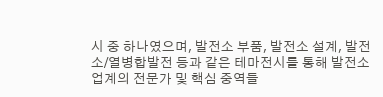시 중 하나였으며, 발전소 부품, 발전소 설계, 발전소/열병합발전 등과 같은 테마전시를 통해 발전소 업계의 전문가 및 핵심 중역들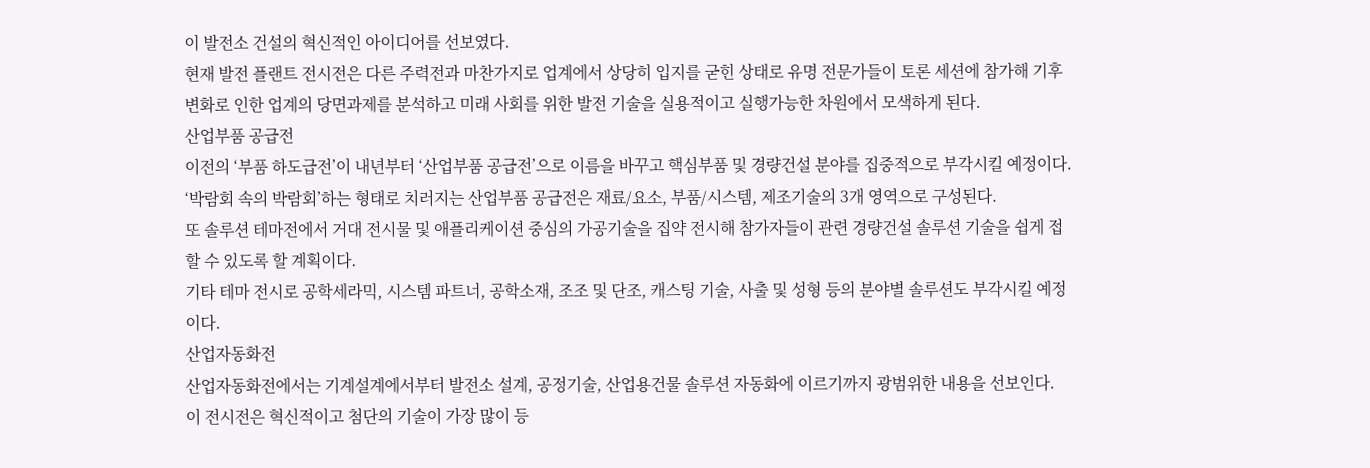이 발전소 건설의 혁신적인 아이디어를 선보였다.
현재 발전 플랜트 전시전은 다른 주력전과 마찬가지로 업계에서 상당히 입지를 굳힌 상태로 유명 전문가들이 토론 세션에 참가해 기후변화로 인한 업계의 당면과제를 분석하고 미래 사회를 위한 발전 기술을 실용적이고 실행가능한 차원에서 모색하게 된다.
산업부품 공급전
이전의 ‘부품 하도급전’이 내년부터 ‘산업부품 공급전’으로 이름을 바꾸고 핵심부품 및 경량건설 분야를 집중적으로 부각시킬 예정이다.
‘박람회 속의 박람회’하는 형태로 치러지는 산업부품 공급전은 재료/요소, 부품/시스템, 제조기술의 3개 영역으로 구성된다.
또 솔루션 테마전에서 거대 전시물 및 애플리케이션 중심의 가공기술을 집약 전시해 참가자들이 관련 경량건설 솔루션 기술을 쉽게 접할 수 있도록 할 계획이다.
기타 테마 전시로 공학세라믹, 시스템 파트너, 공학소재, 조조 및 단조, 캐스팅 기술, 사출 및 성형 등의 분야별 솔루션도 부각시킬 예정이다.
산업자동화전
산업자동화전에서는 기계설계에서부터 발전소 설계, 공정기술, 산업용건물 솔루션 자동화에 이르기까지 광범위한 내용을 선보인다.
이 전시전은 혁신적이고 첨단의 기술이 가장 많이 등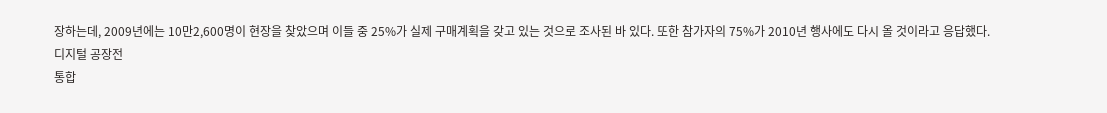장하는데, 2009년에는 10만2,600명이 현장을 찾았으며 이들 중 25%가 실제 구매계획을 갖고 있는 것으로 조사된 바 있다. 또한 참가자의 75%가 2010년 행사에도 다시 올 것이라고 응답했다.
디지털 공장전
통합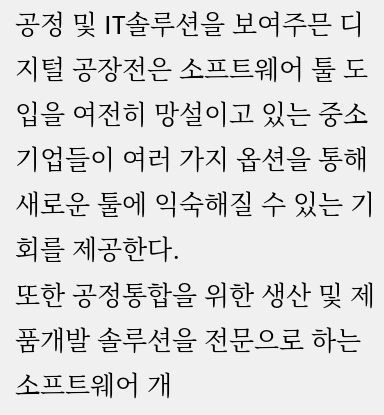공정 및 IT솔루션을 보여주믄 디지털 공장전은 소프트웨어 툴 도입을 여전히 망설이고 있는 중소기업들이 여러 가지 옵션을 통해 새로운 툴에 익숙해질 수 있는 기회를 제공한다.
또한 공정통합을 위한 생산 및 제품개발 솔루션을 전문으로 하는 소프트웨어 개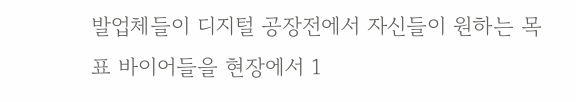발업체들이 디지털 공장전에서 자신들이 원하는 목표 바이어들을 현장에서 1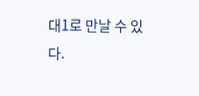대1로 만날 수 있다.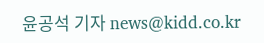윤공석 기자 news@kidd.co.kr